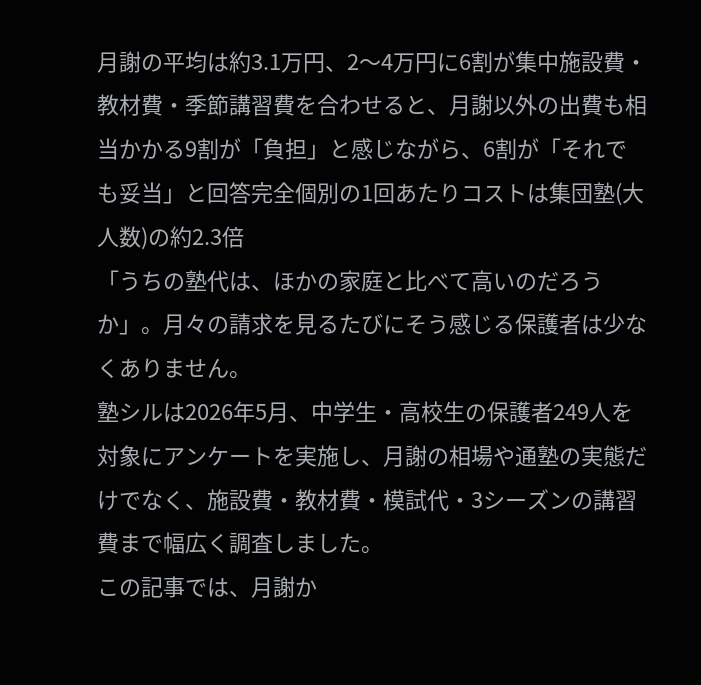月謝の平均は約3.1万円、2〜4万円に6割が集中施設費・教材費・季節講習費を合わせると、月謝以外の出費も相当かかる9割が「負担」と感じながら、6割が「それでも妥当」と回答完全個別の1回あたりコストは集団塾(大人数)の約2.3倍
「うちの塾代は、ほかの家庭と比べて高いのだろうか」。月々の請求を見るたびにそう感じる保護者は少なくありません。
塾シルは2026年5月、中学生・高校生の保護者249人を対象にアンケートを実施し、月謝の相場や通塾の実態だけでなく、施設費・教材費・模試代・3シーズンの講習費まで幅広く調査しました。
この記事では、月謝か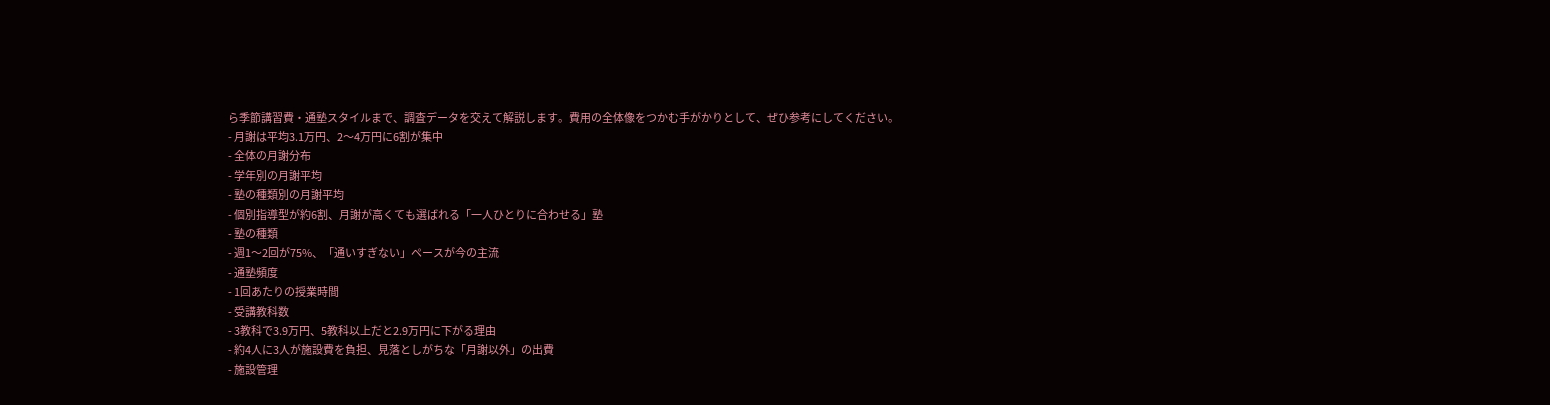ら季節講習費・通塾スタイルまで、調査データを交えて解説します。費用の全体像をつかむ手がかりとして、ぜひ参考にしてください。
- 月謝は平均3.1万円、2〜4万円に6割が集中
- 全体の月謝分布
- 学年別の月謝平均
- 塾の種類別の月謝平均
- 個別指導型が約6割、月謝が高くても選ばれる「一人ひとりに合わせる」塾
- 塾の種類
- 週1〜2回が75%、「通いすぎない」ペースが今の主流
- 通塾頻度
- 1回あたりの授業時間
- 受講教科数
- 3教科で3.9万円、5教科以上だと2.9万円に下がる理由
- 約4人に3人が施設費を負担、見落としがちな「月謝以外」の出費
- 施設管理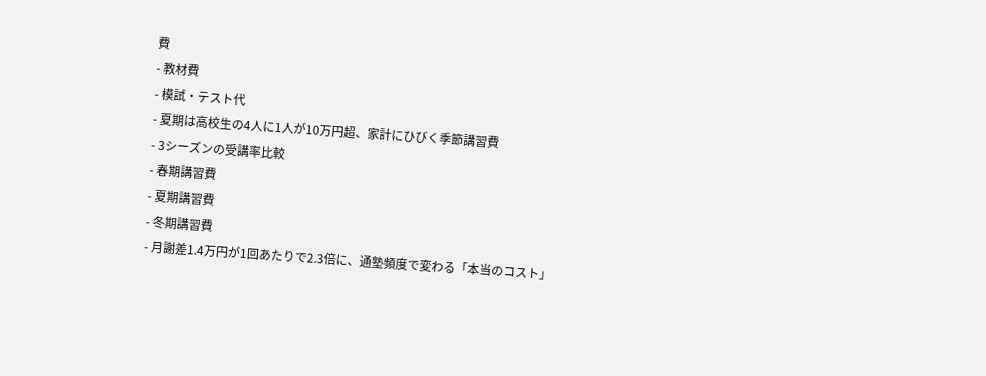費
- 教材費
- 模試・テスト代
- 夏期は高校生の4人に1人が10万円超、家計にひびく季節講習費
- 3シーズンの受講率比較
- 春期講習費
- 夏期講習費
- 冬期講習費
- 月謝差1.4万円が1回あたりで2.3倍に、通塾頻度で変わる「本当のコスト」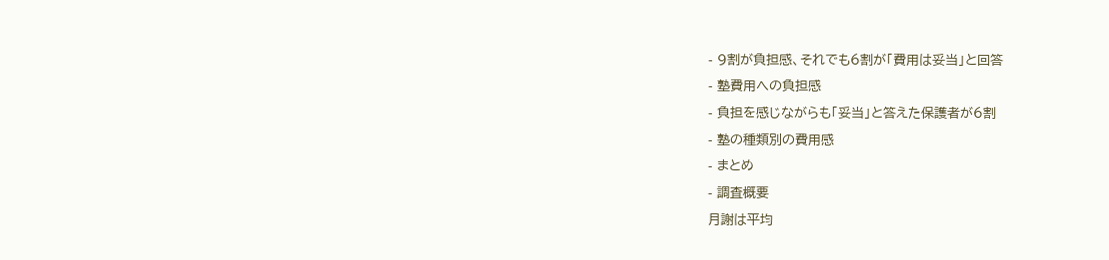- 9割が負担感、それでも6割が「費用は妥当」と回答
- 塾費用への負担感
- 負担を感じながらも「妥当」と答えた保護者が6割
- 塾の種類別の費用感
- まとめ
- 調査概要
月謝は平均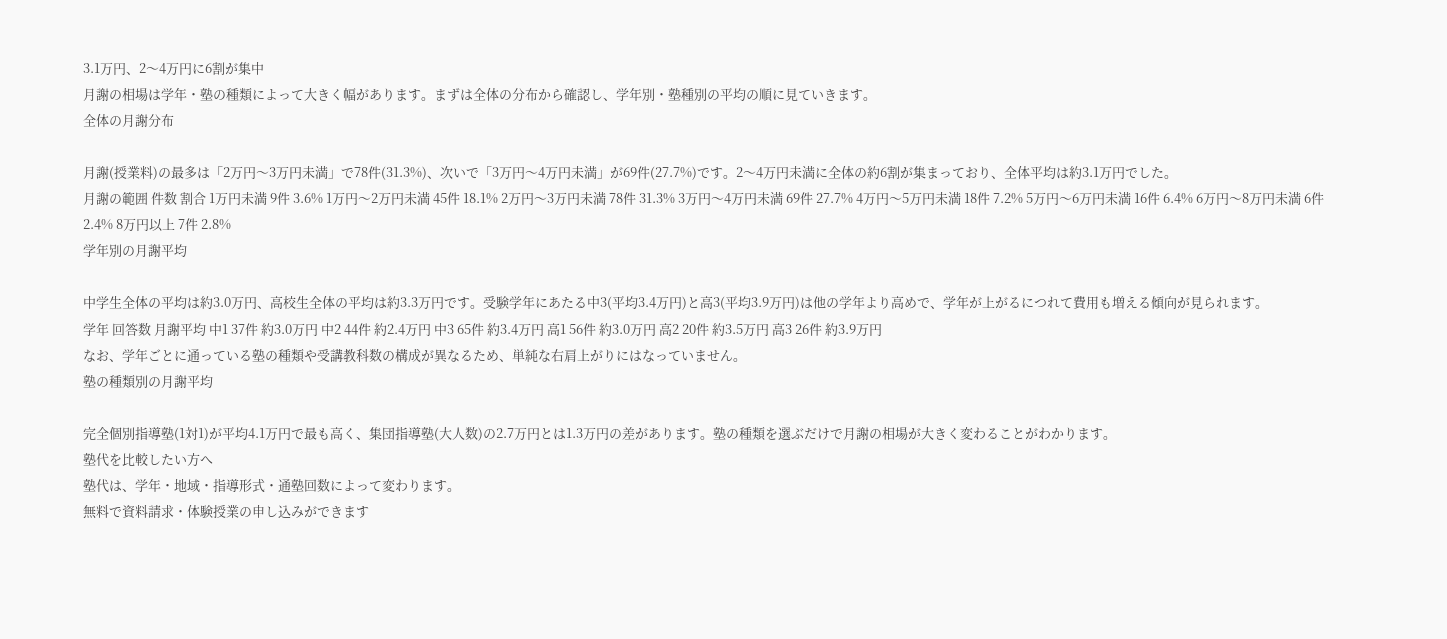3.1万円、2〜4万円に6割が集中
月謝の相場は学年・塾の種類によって大きく幅があります。まずは全体の分布から確認し、学年別・塾種別の平均の順に見ていきます。
全体の月謝分布

月謝(授業料)の最多は「2万円〜3万円未満」で78件(31.3%)、次いで「3万円〜4万円未満」が69件(27.7%)です。2〜4万円未満に全体の約6割が集まっており、全体平均は約3.1万円でした。
月謝の範囲 件数 割合 1万円未満 9件 3.6% 1万円〜2万円未満 45件 18.1% 2万円〜3万円未満 78件 31.3% 3万円〜4万円未満 69件 27.7% 4万円〜5万円未満 18件 7.2% 5万円〜6万円未満 16件 6.4% 6万円〜8万円未満 6件 2.4% 8万円以上 7件 2.8%
学年別の月謝平均

中学生全体の平均は約3.0万円、高校生全体の平均は約3.3万円です。受験学年にあたる中3(平均3.4万円)と高3(平均3.9万円)は他の学年より高めで、学年が上がるにつれて費用も増える傾向が見られます。
学年 回答数 月謝平均 中1 37件 約3.0万円 中2 44件 約2.4万円 中3 65件 約3.4万円 高1 56件 約3.0万円 高2 20件 約3.5万円 高3 26件 約3.9万円
なお、学年ごとに通っている塾の種類や受講教科数の構成が異なるため、単純な右肩上がりにはなっていません。
塾の種類別の月謝平均

完全個別指導塾(1対1)が平均4.1万円で最も高く、集団指導塾(大人数)の2.7万円とは1.3万円の差があります。塾の種類を選ぶだけで月謝の相場が大きく変わることがわかります。
塾代を比較したい方へ
塾代は、学年・地域・指導形式・通塾回数によって変わります。
無料で資料請求・体験授業の申し込みができます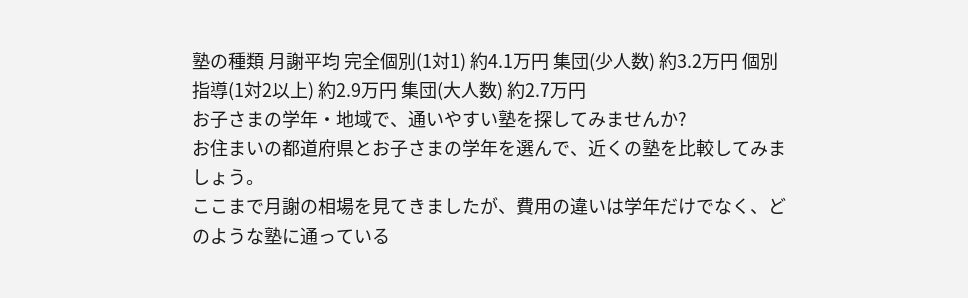塾の種類 月謝平均 完全個別(1対1) 約4.1万円 集団(少人数) 約3.2万円 個別指導(1対2以上) 約2.9万円 集団(大人数) 約2.7万円
お子さまの学年・地域で、通いやすい塾を探してみませんか?
お住まいの都道府県とお子さまの学年を選んで、近くの塾を比較してみましょう。
ここまで月謝の相場を見てきましたが、費用の違いは学年だけでなく、どのような塾に通っている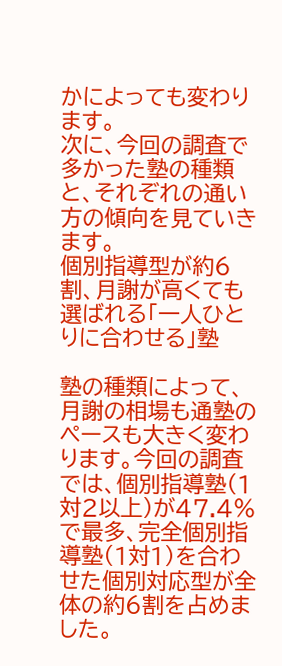かによっても変わります。
次に、今回の調査で多かった塾の種類と、それぞれの通い方の傾向を見ていきます。
個別指導型が約6割、月謝が高くても選ばれる「一人ひとりに合わせる」塾

塾の種類によって、月謝の相場も通塾のペースも大きく変わります。今回の調査では、個別指導塾(1対2以上)が47.4%で最多、完全個別指導塾(1対1)を合わせた個別対応型が全体の約6割を占めました。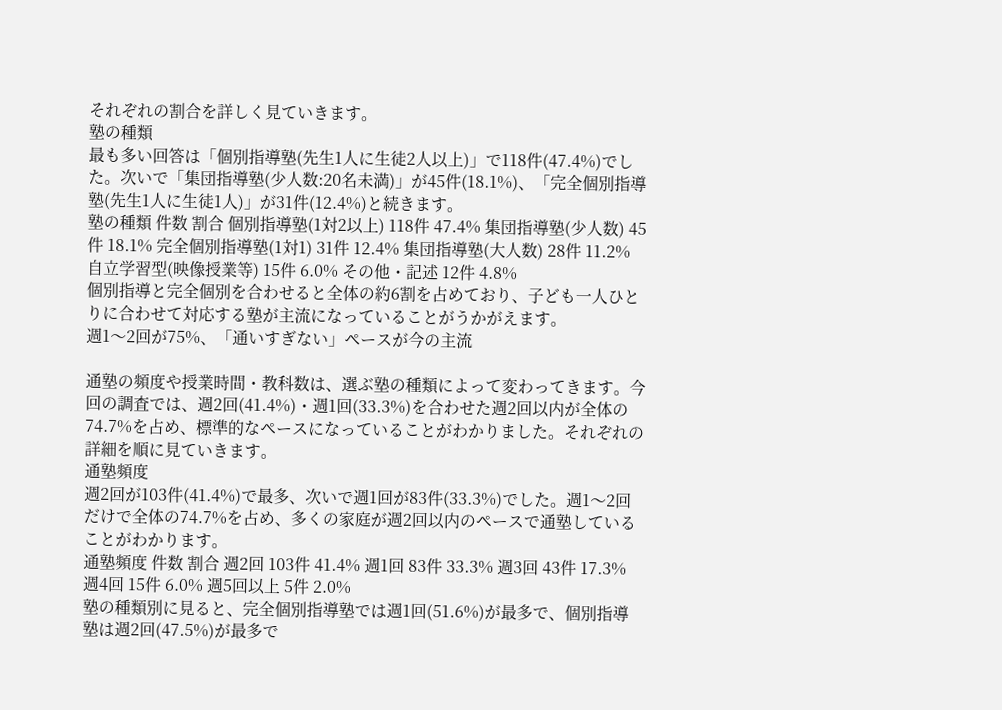それぞれの割合を詳しく見ていきます。
塾の種類
最も多い回答は「個別指導塾(先生1人に生徒2人以上)」で118件(47.4%)でした。次いで「集団指導塾(少人数:20名未満)」が45件(18.1%)、「完全個別指導塾(先生1人に生徒1人)」が31件(12.4%)と続きます。
塾の種類 件数 割合 個別指導塾(1対2以上) 118件 47.4% 集団指導塾(少人数) 45件 18.1% 完全個別指導塾(1対1) 31件 12.4% 集団指導塾(大人数) 28件 11.2% 自立学習型(映像授業等) 15件 6.0% その他・記述 12件 4.8%
個別指導と完全個別を合わせると全体の約6割を占めており、子ども一人ひとりに合わせて対応する塾が主流になっていることがうかがえます。
週1〜2回が75%、「通いすぎない」ペースが今の主流

通塾の頻度や授業時間・教科数は、選ぶ塾の種類によって変わってきます。今回の調査では、週2回(41.4%)・週1回(33.3%)を合わせた週2回以内が全体の74.7%を占め、標準的なペースになっていることがわかりました。それぞれの詳細を順に見ていきます。
通塾頻度
週2回が103件(41.4%)で最多、次いで週1回が83件(33.3%)でした。週1〜2回だけで全体の74.7%を占め、多くの家庭が週2回以内のペースで通塾していることがわかります。
通塾頻度 件数 割合 週2回 103件 41.4% 週1回 83件 33.3% 週3回 43件 17.3% 週4回 15件 6.0% 週5回以上 5件 2.0%
塾の種類別に見ると、完全個別指導塾では週1回(51.6%)が最多で、個別指導塾は週2回(47.5%)が最多で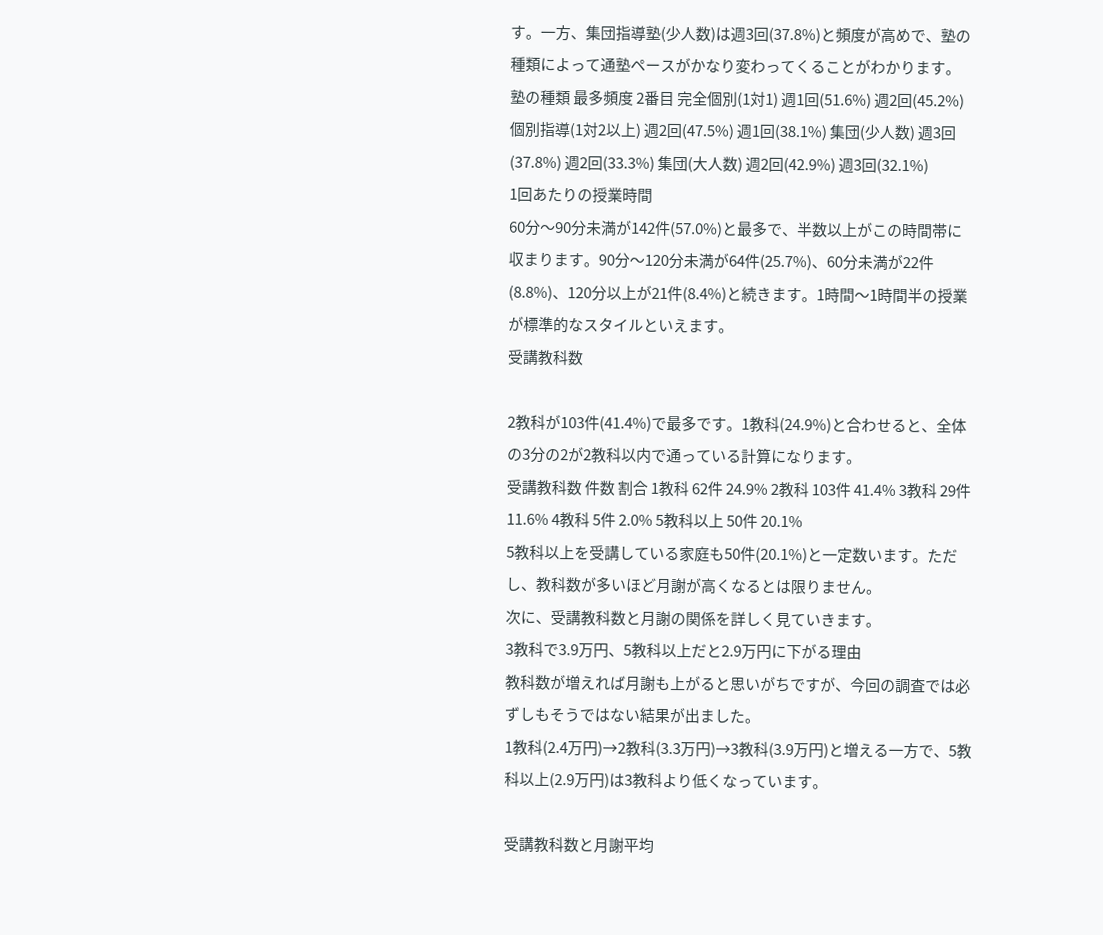す。一方、集団指導塾(少人数)は週3回(37.8%)と頻度が高めで、塾の種類によって通塾ペースがかなり変わってくることがわかります。
塾の種類 最多頻度 2番目 完全個別(1対1) 週1回(51.6%) 週2回(45.2%) 個別指導(1対2以上) 週2回(47.5%) 週1回(38.1%) 集団(少人数) 週3回(37.8%) 週2回(33.3%) 集団(大人数) 週2回(42.9%) 週3回(32.1%)
1回あたりの授業時間
60分〜90分未満が142件(57.0%)と最多で、半数以上がこの時間帯に収まります。90分〜120分未満が64件(25.7%)、60分未満が22件(8.8%)、120分以上が21件(8.4%)と続きます。1時間〜1時間半の授業が標準的なスタイルといえます。
受講教科数

2教科が103件(41.4%)で最多です。1教科(24.9%)と合わせると、全体の3分の2が2教科以内で通っている計算になります。
受講教科数 件数 割合 1教科 62件 24.9% 2教科 103件 41.4% 3教科 29件 11.6% 4教科 5件 2.0% 5教科以上 50件 20.1%
5教科以上を受講している家庭も50件(20.1%)と一定数います。ただし、教科数が多いほど月謝が高くなるとは限りません。
次に、受講教科数と月謝の関係を詳しく見ていきます。
3教科で3.9万円、5教科以上だと2.9万円に下がる理由
教科数が増えれば月謝も上がると思いがちですが、今回の調査では必ずしもそうではない結果が出ました。
1教科(2.4万円)→2教科(3.3万円)→3教科(3.9万円)と増える一方で、5教科以上(2.9万円)は3教科より低くなっています。

受講教科数と月謝平均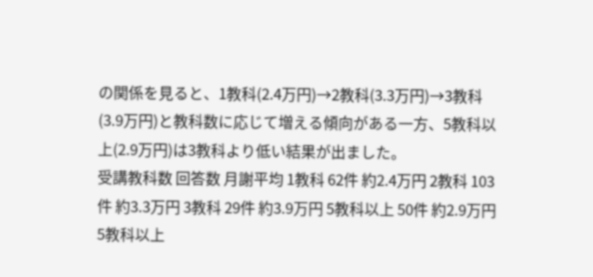の関係を見ると、1教科(2.4万円)→2教科(3.3万円)→3教科(3.9万円)と教科数に応じて増える傾向がある一方、5教科以上(2.9万円)は3教科より低い結果が出ました。
受講教科数 回答数 月謝平均 1教科 62件 約2.4万円 2教科 103件 約3.3万円 3教科 29件 約3.9万円 5教科以上 50件 約2.9万円
5教科以上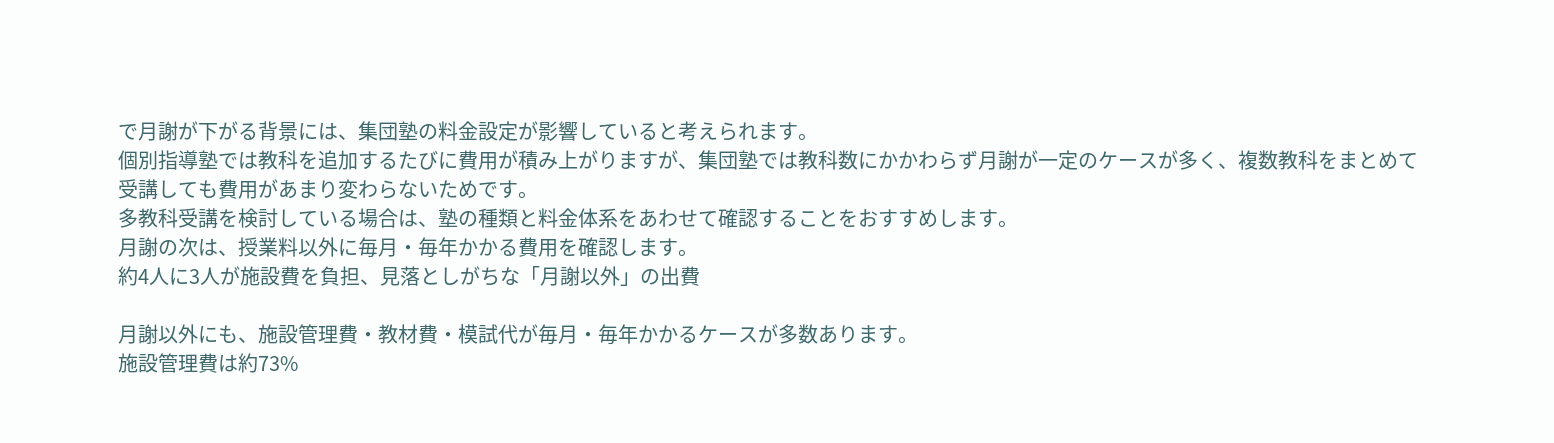で月謝が下がる背景には、集団塾の料金設定が影響していると考えられます。
個別指導塾では教科を追加するたびに費用が積み上がりますが、集団塾では教科数にかかわらず月謝が一定のケースが多く、複数教科をまとめて受講しても費用があまり変わらないためです。
多教科受講を検討している場合は、塾の種類と料金体系をあわせて確認することをおすすめします。
月謝の次は、授業料以外に毎月・毎年かかる費用を確認します。
約4人に3人が施設費を負担、見落としがちな「月謝以外」の出費

月謝以外にも、施設管理費・教材費・模試代が毎月・毎年かかるケースが多数あります。
施設管理費は約73%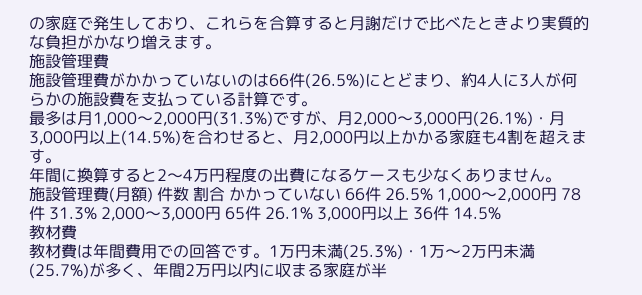の家庭で発生しており、これらを合算すると月謝だけで比べたときより実質的な負担がかなり増えます。
施設管理費
施設管理費がかかっていないのは66件(26.5%)にとどまり、約4人に3人が何らかの施設費を支払っている計算です。
最多は月1,000〜2,000円(31.3%)ですが、月2,000〜3,000円(26.1%)・月3,000円以上(14.5%)を合わせると、月2,000円以上かかる家庭も4割を超えます。
年間に換算すると2〜4万円程度の出費になるケースも少なくありません。
施設管理費(月額) 件数 割合 かかっていない 66件 26.5% 1,000〜2,000円 78件 31.3% 2,000〜3,000円 65件 26.1% 3,000円以上 36件 14.5%
教材費
教材費は年間費用での回答です。1万円未満(25.3%)・1万〜2万円未満(25.7%)が多く、年間2万円以内に収まる家庭が半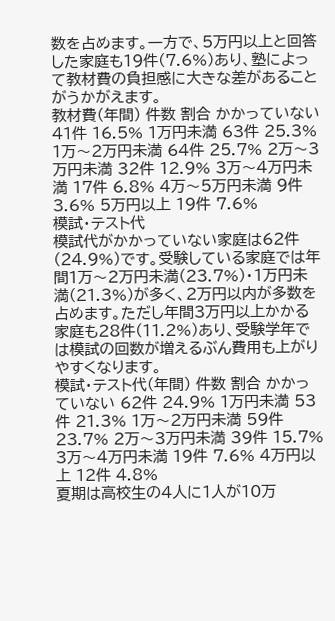数を占めます。一方で、5万円以上と回答した家庭も19件(7.6%)あり、塾によって教材費の負担感に大きな差があることがうかがえます。
教材費(年間) 件数 割合 かかっていない 41件 16.5% 1万円未満 63件 25.3% 1万〜2万円未満 64件 25.7% 2万〜3万円未満 32件 12.9% 3万〜4万円未満 17件 6.8% 4万〜5万円未満 9件 3.6% 5万円以上 19件 7.6%
模試・テスト代
模試代がかかっていない家庭は62件(24.9%)です。受験している家庭では年間1万〜2万円未満(23.7%)・1万円未満(21.3%)が多く、2万円以内が多数を占めます。ただし年間3万円以上かかる家庭も28件(11.2%)あり、受験学年では模試の回数が増えるぶん費用も上がりやすくなります。
模試・テスト代(年間) 件数 割合 かかっていない 62件 24.9% 1万円未満 53件 21.3% 1万〜2万円未満 59件 23.7% 2万〜3万円未満 39件 15.7% 3万〜4万円未満 19件 7.6% 4万円以上 12件 4.8%
夏期は高校生の4人に1人が10万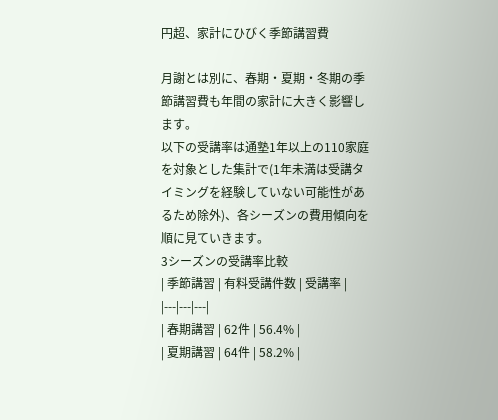円超、家計にひびく季節講習費

月謝とは別に、春期・夏期・冬期の季節講習費も年間の家計に大きく影響します。
以下の受講率は通塾1年以上の110家庭を対象とした集計で(1年未満は受講タイミングを経験していない可能性があるため除外)、各シーズンの費用傾向を順に見ていきます。
3シーズンの受講率比較
| 季節講習 | 有料受講件数 | 受講率 |
|---|---|---|
| 春期講習 | 62件 | 56.4% |
| 夏期講習 | 64件 | 58.2% |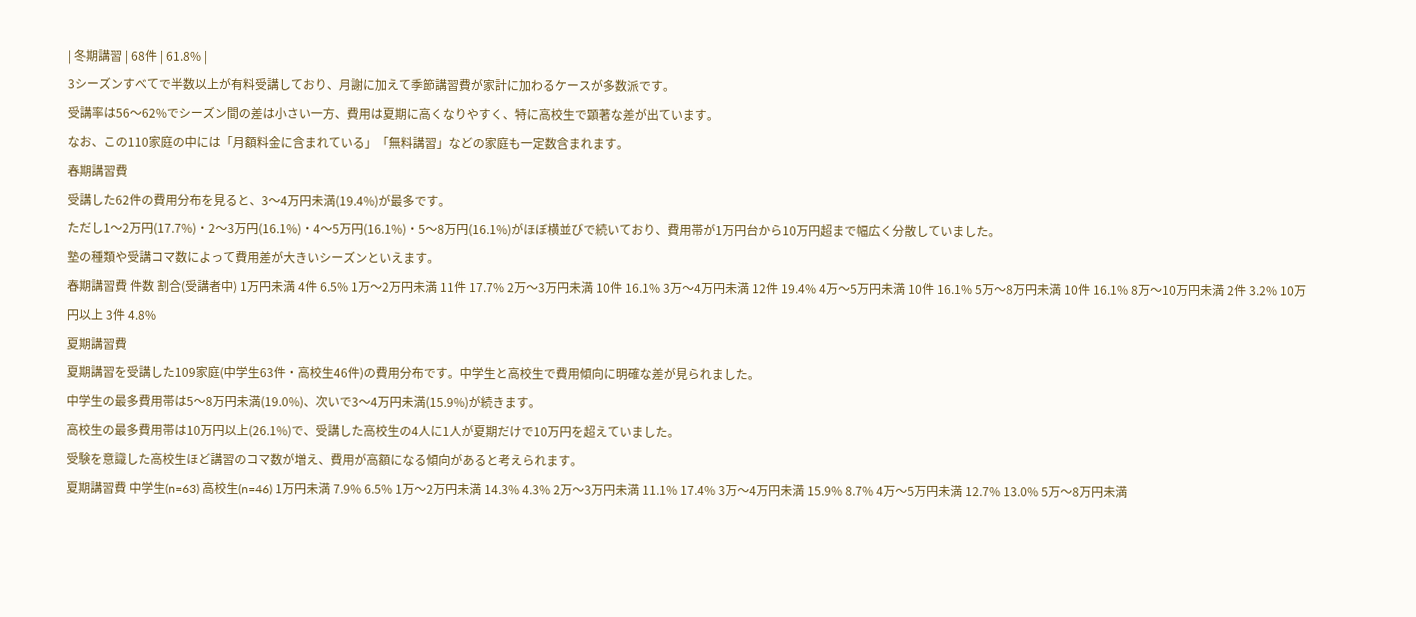| 冬期講習 | 68件 | 61.8% |
3シーズンすべてで半数以上が有料受講しており、月謝に加えて季節講習費が家計に加わるケースが多数派です。
受講率は56〜62%でシーズン間の差は小さい一方、費用は夏期に高くなりやすく、特に高校生で顕著な差が出ています。
なお、この110家庭の中には「月額料金に含まれている」「無料講習」などの家庭も一定数含まれます。
春期講習費
受講した62件の費用分布を見ると、3〜4万円未満(19.4%)が最多です。
ただし1〜2万円(17.7%)・2〜3万円(16.1%)・4〜5万円(16.1%)・5〜8万円(16.1%)がほぼ横並びで続いており、費用帯が1万円台から10万円超まで幅広く分散していました。
塾の種類や受講コマ数によって費用差が大きいシーズンといえます。
春期講習費 件数 割合(受講者中) 1万円未満 4件 6.5% 1万〜2万円未満 11件 17.7% 2万〜3万円未満 10件 16.1% 3万〜4万円未満 12件 19.4% 4万〜5万円未満 10件 16.1% 5万〜8万円未満 10件 16.1% 8万〜10万円未満 2件 3.2% 10万円以上 3件 4.8%
夏期講習費
夏期講習を受講した109家庭(中学生63件・高校生46件)の費用分布です。中学生と高校生で費用傾向に明確な差が見られました。
中学生の最多費用帯は5〜8万円未満(19.0%)、次いで3〜4万円未満(15.9%)が続きます。
高校生の最多費用帯は10万円以上(26.1%)で、受講した高校生の4人に1人が夏期だけで10万円を超えていました。
受験を意識した高校生ほど講習のコマ数が増え、費用が高額になる傾向があると考えられます。
夏期講習費 中学生(n=63) 高校生(n=46) 1万円未満 7.9% 6.5% 1万〜2万円未満 14.3% 4.3% 2万〜3万円未満 11.1% 17.4% 3万〜4万円未満 15.9% 8.7% 4万〜5万円未満 12.7% 13.0% 5万〜8万円未満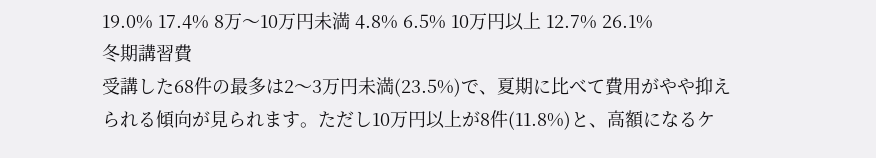19.0% 17.4% 8万〜10万円未満 4.8% 6.5% 10万円以上 12.7% 26.1%
冬期講習費
受講した68件の最多は2〜3万円未満(23.5%)で、夏期に比べて費用がやや抑えられる傾向が見られます。ただし10万円以上が8件(11.8%)と、高額になるケ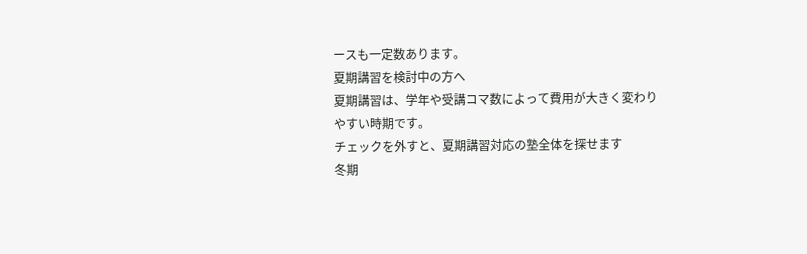ースも一定数あります。
夏期講習を検討中の方へ
夏期講習は、学年や受講コマ数によって費用が大きく変わりやすい時期です。
チェックを外すと、夏期講習対応の塾全体を探せます
冬期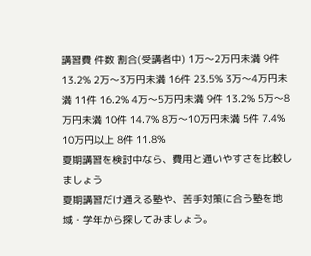講習費 件数 割合(受講者中) 1万〜2万円未満 9件 13.2% 2万〜3万円未満 16件 23.5% 3万〜4万円未満 11件 16.2% 4万〜5万円未満 9件 13.2% 5万〜8万円未満 10件 14.7% 8万〜10万円未満 5件 7.4% 10万円以上 8件 11.8%
夏期講習を検討中なら、費用と通いやすさを比較しましょう
夏期講習だけ通える塾や、苦手対策に合う塾を地域・学年から探してみましょう。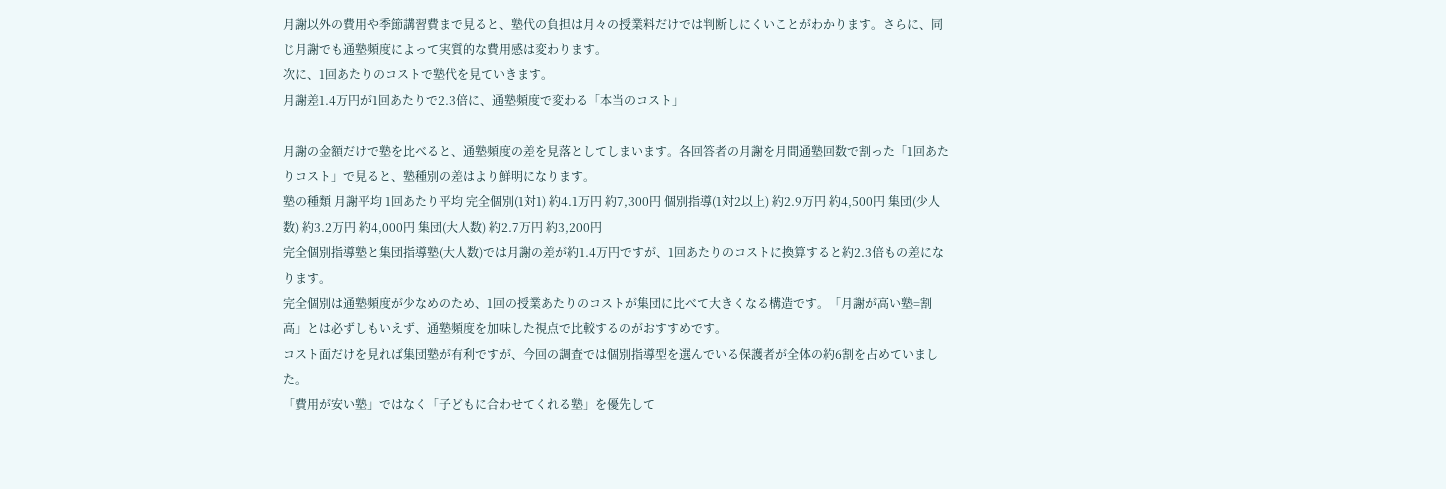月謝以外の費用や季節講習費まで見ると、塾代の負担は月々の授業料だけでは判断しにくいことがわかります。さらに、同じ月謝でも通塾頻度によって実質的な費用感は変わります。
次に、1回あたりのコストで塾代を見ていきます。
月謝差1.4万円が1回あたりで2.3倍に、通塾頻度で変わる「本当のコスト」

月謝の金額だけで塾を比べると、通塾頻度の差を見落としてしまいます。各回答者の月謝を月間通塾回数で割った「1回あたりコスト」で見ると、塾種別の差はより鮮明になります。
塾の種類 月謝平均 1回あたり平均 完全個別(1対1) 約4.1万円 約7,300円 個別指導(1対2以上) 約2.9万円 約4,500円 集団(少人数) 約3.2万円 約4,000円 集団(大人数) 約2.7万円 約3,200円
完全個別指導塾と集団指導塾(大人数)では月謝の差が約1.4万円ですが、1回あたりのコストに換算すると約2.3倍もの差になります。
完全個別は通塾頻度が少なめのため、1回の授業あたりのコストが集団に比べて大きくなる構造です。「月謝が高い塾=割高」とは必ずしもいえず、通塾頻度を加味した視点で比較するのがおすすめです。
コスト面だけを見れば集団塾が有利ですが、今回の調査では個別指導型を選んでいる保護者が全体の約6割を占めていました。
「費用が安い塾」ではなく「子どもに合わせてくれる塾」を優先して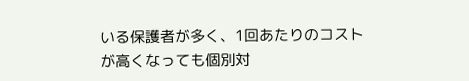いる保護者が多く、1回あたりのコストが高くなっても個別対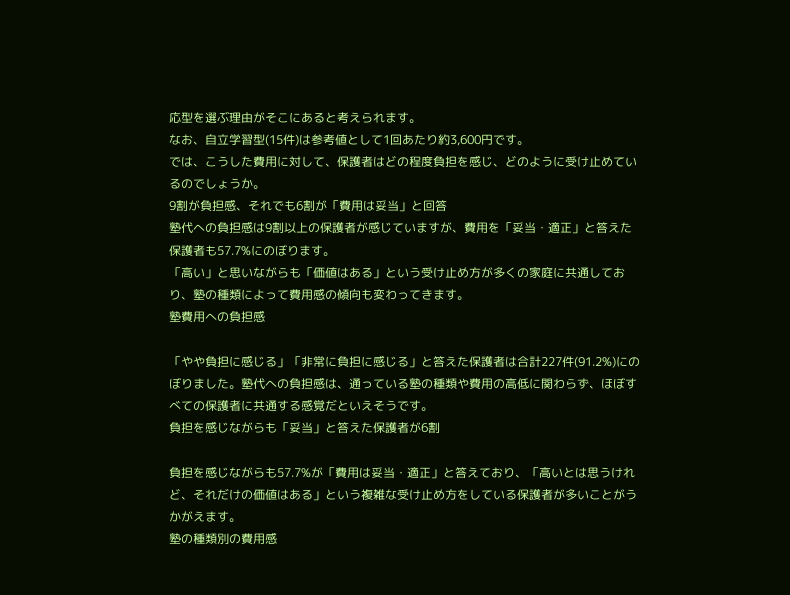応型を選ぶ理由がそこにあると考えられます。
なお、自立学習型(15件)は参考値として1回あたり約3,600円です。
では、こうした費用に対して、保護者はどの程度負担を感じ、どのように受け止めているのでしょうか。
9割が負担感、それでも6割が「費用は妥当」と回答
塾代への負担感は9割以上の保護者が感じていますが、費用を「妥当・適正」と答えた保護者も57.7%にのぼります。
「高い」と思いながらも「価値はある」という受け止め方が多くの家庭に共通しており、塾の種類によって費用感の傾向も変わってきます。
塾費用への負担感

「やや負担に感じる」「非常に負担に感じる」と答えた保護者は合計227件(91.2%)にのぼりました。塾代への負担感は、通っている塾の種類や費用の高低に関わらず、ほぼすべての保護者に共通する感覚だといえそうです。
負担を感じながらも「妥当」と答えた保護者が6割

負担を感じながらも57.7%が「費用は妥当・適正」と答えており、「高いとは思うけれど、それだけの価値はある」という複雑な受け止め方をしている保護者が多いことがうかがえます。
塾の種類別の費用感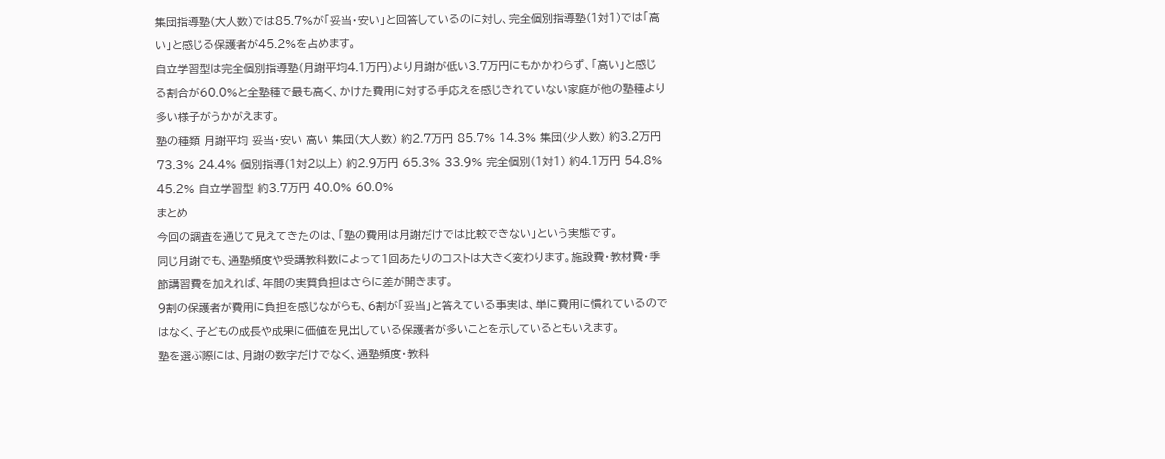集団指導塾(大人数)では85.7%が「妥当・安い」と回答しているのに対し、完全個別指導塾(1対1)では「高い」と感じる保護者が45.2%を占めます。
自立学習型は完全個別指導塾(月謝平均4.1万円)より月謝が低い3.7万円にもかかわらず、「高い」と感じる割合が60.0%と全塾種で最も高く、かけた費用に対する手応えを感じきれていない家庭が他の塾種より多い様子がうかがえます。
塾の種類 月謝平均 妥当・安い 高い 集団(大人数) 約2.7万円 85.7% 14.3% 集団(少人数) 約3.2万円 73.3% 24.4% 個別指導(1対2以上) 約2.9万円 65.3% 33.9% 完全個別(1対1) 約4.1万円 54.8% 45.2% 自立学習型 約3.7万円 40.0% 60.0%
まとめ
今回の調査を通じて見えてきたのは、「塾の費用は月謝だけでは比較できない」という実態です。
同じ月謝でも、通塾頻度や受講教科数によって1回あたりのコストは大きく変わります。施設費・教材費・季節講習費を加えれば、年間の実質負担はさらに差が開きます。
9割の保護者が費用に負担を感じながらも、6割が「妥当」と答えている事実は、単に費用に慣れているのではなく、子どもの成長や成果に価値を見出している保護者が多いことを示しているともいえます。
塾を選ぶ際には、月謝の数字だけでなく、通塾頻度・教科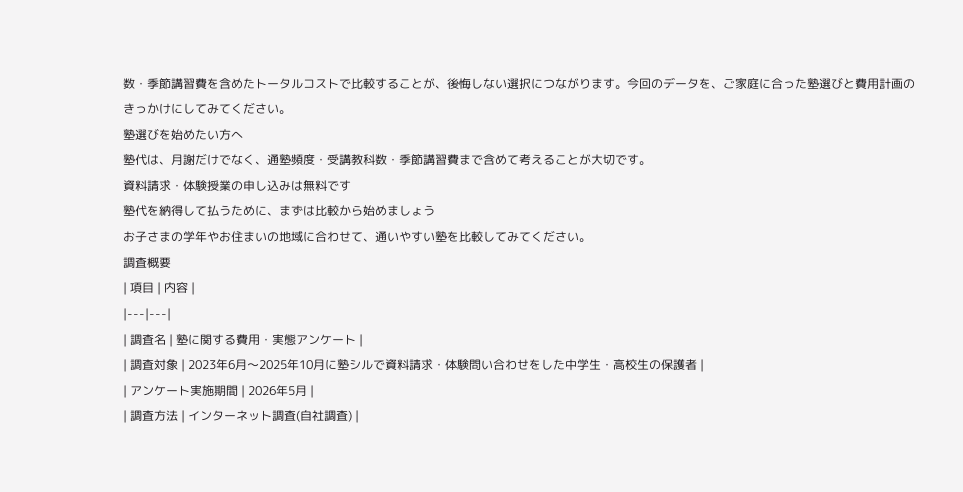数・季節講習費を含めたトータルコストで比較することが、後悔しない選択につながります。今回のデータを、ご家庭に合った塾選びと費用計画のきっかけにしてみてください。
塾選びを始めたい方へ
塾代は、月謝だけでなく、通塾頻度・受講教科数・季節講習費まで含めて考えることが大切です。
資料請求・体験授業の申し込みは無料です
塾代を納得して払うために、まずは比較から始めましょう
お子さまの学年やお住まいの地域に合わせて、通いやすい塾を比較してみてください。
調査概要
| 項目 | 内容 |
|---|---|
| 調査名 | 塾に関する費用・実態アンケート |
| 調査対象 | 2023年6月〜2025年10月に塾シルで資料請求・体験問い合わせをした中学生・高校生の保護者 |
| アンケート実施期間 | 2026年5月 |
| 調査方法 | インターネット調査(自社調査) |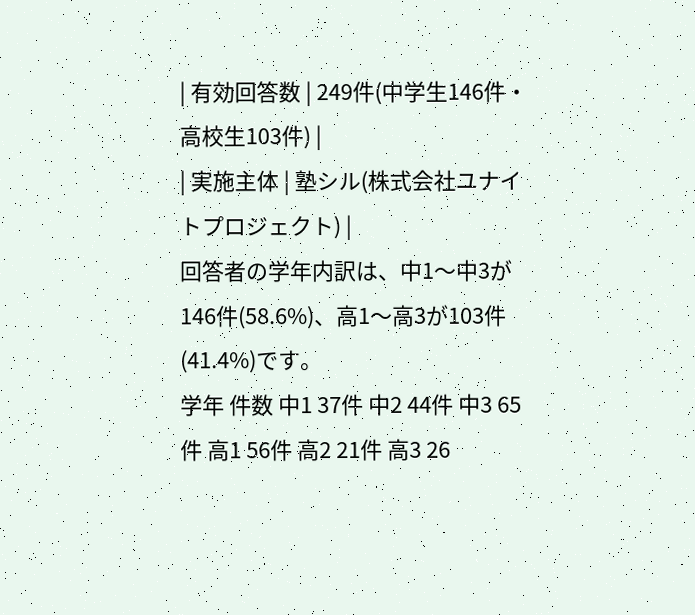| 有効回答数 | 249件(中学生146件・高校生103件) |
| 実施主体 | 塾シル(株式会社ユナイトプロジェクト) |
回答者の学年内訳は、中1〜中3が146件(58.6%)、高1〜高3が103件(41.4%)です。
学年 件数 中1 37件 中2 44件 中3 65件 高1 56件 高2 21件 高3 26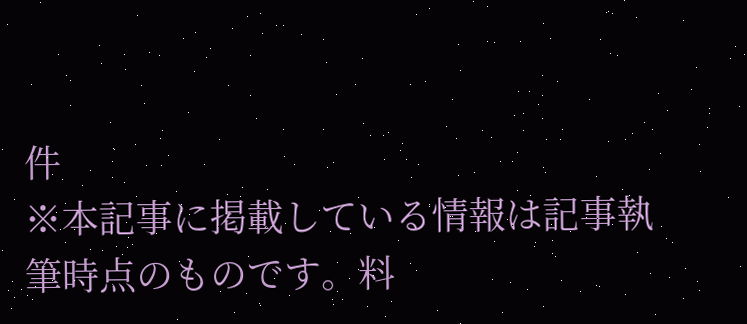件
※本記事に掲載している情報は記事執筆時点のものです。料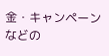金・キャンペーンなどの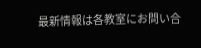最新情報は各教室にお問い合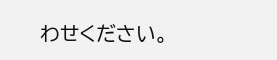わせください。